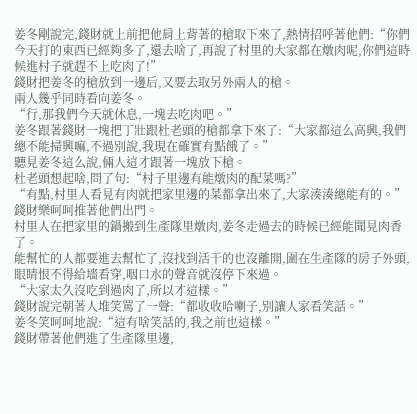姜冬剛說完,錢財就上前把他肩上背著的槍取下來了,熱情招呼著他們:“你們今天打的東西已經夠多了,還去啥了,再說了村里的大家都在燉肉呢,你們這時候進村子就趕不上吃肉了!”
錢財把姜冬的槍放到一邊后,又要去取另外兩人的槍。
兩人幾乎同時看向姜冬。
“行,那我們今天就休息,一塊去吃肉吧。”
姜冬跟著錢財一塊把丁壯跟杜老頭的槍都拿下來了:“大家都這么高興,我們總不能掃興嘛,不過別說,我現在確實有點餓了。”
聽見姜冬這么說,倆人這才跟著一塊放下槍。
杜老頭想起啥,問了句:“村子里邊有能燉肉的配菜嗎?”
“有點,村里人看見有肉就把家里邊的菜都拿出來了,大家湊湊總能有的。”
錢財樂呵呵推著他們出門。
村里人在把家里的鍋搬到生產隊里燉肉,姜冬走過去的時候已經能聞見肉香了。
能幫忙的人都要進去幫忙了,沒找到活干的也沒離開,圍在生產隊的房子外頭,眼睛恨不得給墻看穿,咽口水的聲音就沒停下來過。
“大家太久沒吃到過肉了,所以才這樣。”
錢財說完朝著人堆笑罵了一聲:“都收收哈喇子,別讓人家看笑話。”
姜冬笑呵呵地說:“這有啥笑話的,我之前也這樣。”
錢財帶著他們進了生產隊里邊,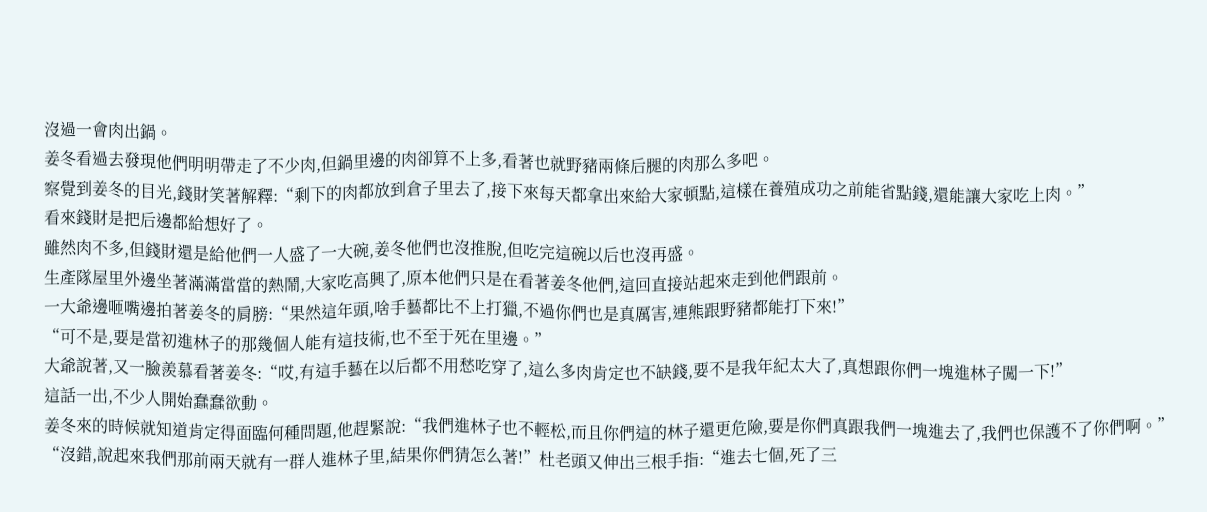沒過一會肉出鍋。
姜冬看過去發現他們明明帶走了不少肉,但鍋里邊的肉卻算不上多,看著也就野豬兩條后腿的肉那么多吧。
察覺到姜冬的目光,錢財笑著解釋:“剩下的肉都放到倉子里去了,接下來每天都拿出來給大家頓點,這樣在養殖成功之前能省點錢,還能讓大家吃上肉。”
看來錢財是把后邊都給想好了。
雖然肉不多,但錢財還是給他們一人盛了一大碗,姜冬他們也沒推脫,但吃完這碗以后也沒再盛。
生產隊屋里外邊坐著滿滿當當的熱鬧,大家吃高興了,原本他們只是在看著姜冬他們,這回直接站起來走到他們跟前。
一大爺邊咂嘴邊拍著姜冬的肩膀:“果然這年頭,啥手藝都比不上打獵,不過你們也是真厲害,連熊跟野豬都能打下來!”
“可不是,要是當初進林子的那幾個人能有這技術,也不至于死在里邊。”
大爺說著,又一臉羨慕看著姜冬:“哎,有這手藝在以后都不用愁吃穿了,這么多肉肯定也不缺錢,要不是我年紀太大了,真想跟你們一塊進林子闖一下!”
這話一出,不少人開始蠢蠢欲動。
姜冬來的時候就知道肯定得面臨何種問題,他趕緊說:“我們進林子也不輕松,而且你們這的林子還更危險,要是你們真跟我們一塊進去了,我們也保護不了你們啊。”
“沒錯,說起來我們那前兩天就有一群人進林子里,結果你們猜怎么著!”杜老頭又伸出三根手指:“進去七個,死了三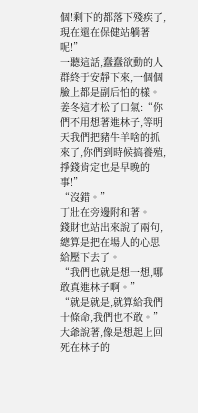個!剩下的都落下殘疾了,現在還在保健站躺著呢!”
一聽這話,蠢蠢欲動的人群終于安靜下來,一個個臉上都是副后怕的樣。
姜冬這才松了口氣:“你們不用想著進林子,等明天我們把豬牛羊啥的抓來了,你們到時候搞養殖,掙錢肯定也是早晚的事!”
“沒錯。”
丁壯在旁邊附和著。
錢財也站出來說了兩句,總算是把在場人的心思給壓下去了。
“我們也就是想一想,哪敢真進林子啊。”
“就是就是,就算給我們十條命,我們也不敢。”大爺說著,像是想起上回死在林子的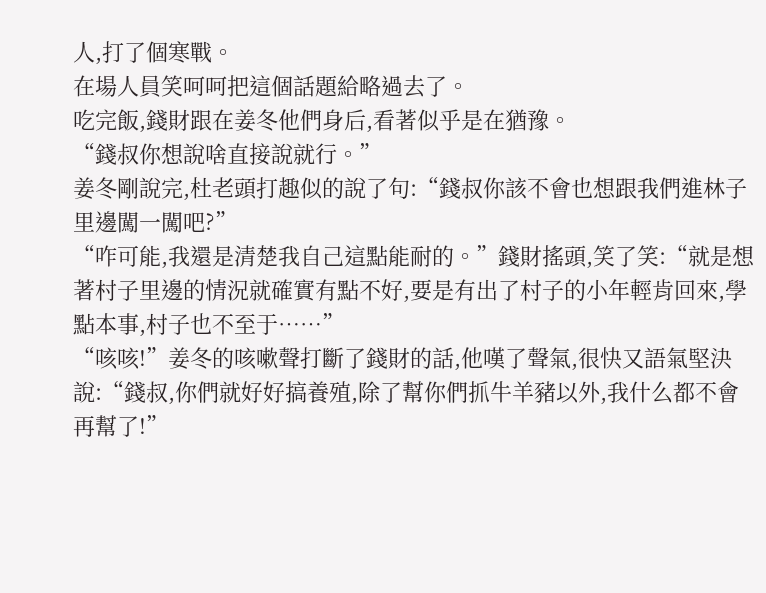人,打了個寒戰。
在場人員笑呵呵把這個話題給略過去了。
吃完飯,錢財跟在姜冬他們身后,看著似乎是在猶豫。
“錢叔你想說啥直接說就行。”
姜冬剛說完,杜老頭打趣似的說了句:“錢叔你該不會也想跟我們進林子里邊闖一闖吧?”
“咋可能,我還是清楚我自己這點能耐的。”錢財搖頭,笑了笑:“就是想著村子里邊的情況就確實有點不好,要是有出了村子的小年輕肯回來,學點本事,村子也不至于……”
“咳咳!”姜冬的咳嗽聲打斷了錢財的話,他嘆了聲氣,很快又語氣堅決說:“錢叔,你們就好好搞養殖,除了幫你們抓牛羊豬以外,我什么都不會再幫了!”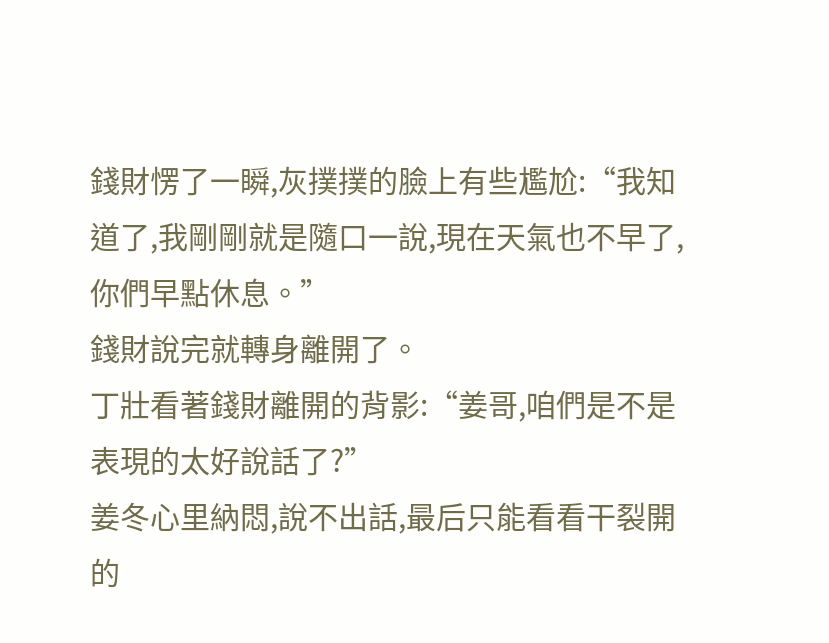錢財愣了一瞬,灰撲撲的臉上有些尷尬:“我知道了,我剛剛就是隨口一說,現在天氣也不早了,你們早點休息。”
錢財說完就轉身離開了。
丁壯看著錢財離開的背影:“姜哥,咱們是不是表現的太好說話了?”
姜冬心里納悶,說不出話,最后只能看看干裂開的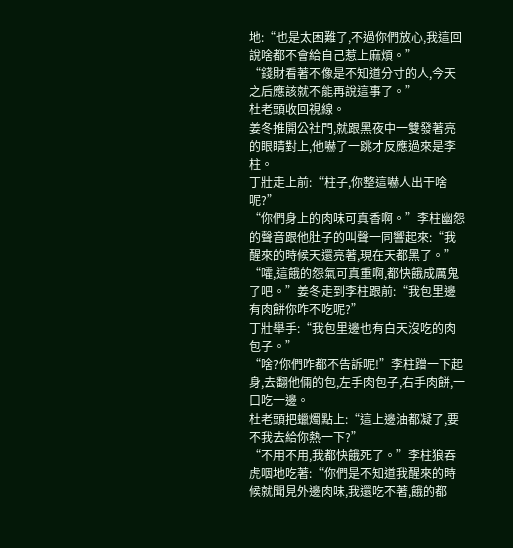地:“也是太困難了,不過你們放心,我這回說啥都不會給自己惹上麻煩。”
“錢財看著不像是不知道分寸的人,今天之后應該就不能再說這事了。”
杜老頭收回視線。
姜冬推開公社門,就跟黑夜中一雙發著亮的眼睛對上,他嚇了一跳才反應過來是李柱。
丁壯走上前:“柱子,你整這嚇人出干啥呢?”
“你們身上的肉味可真香啊。”李柱幽怨的聲音跟他肚子的叫聲一同響起來:“我醒來的時候天還亮著,現在天都黑了。”
“嚯,這餓的怨氣可真重啊,都快餓成厲鬼了吧。”姜冬走到李柱跟前:“我包里邊有肉餅你咋不吃呢?”
丁壯舉手:“我包里邊也有白天沒吃的肉包子。”
“啥?你們咋都不告訴呢!”李柱蹭一下起身,去翻他倆的包,左手肉包子,右手肉餅,一口吃一邊。
杜老頭把蠟燭點上:“這上邊油都凝了,要不我去給你熱一下?”
“不用不用,我都快餓死了。”李柱狼吞虎咽地吃著:“你們是不知道我醒來的時候就聞見外邊肉味,我還吃不著,餓的都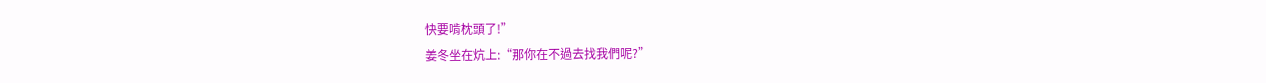快要啃枕頭了!”
姜冬坐在炕上:“那你在不過去找我們呢?”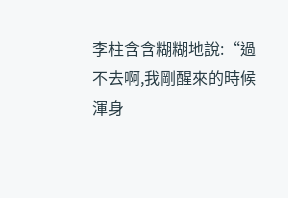李柱含含糊糊地說:“過不去啊,我剛醒來的時候渾身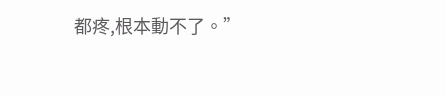都疼,根本動不了。”